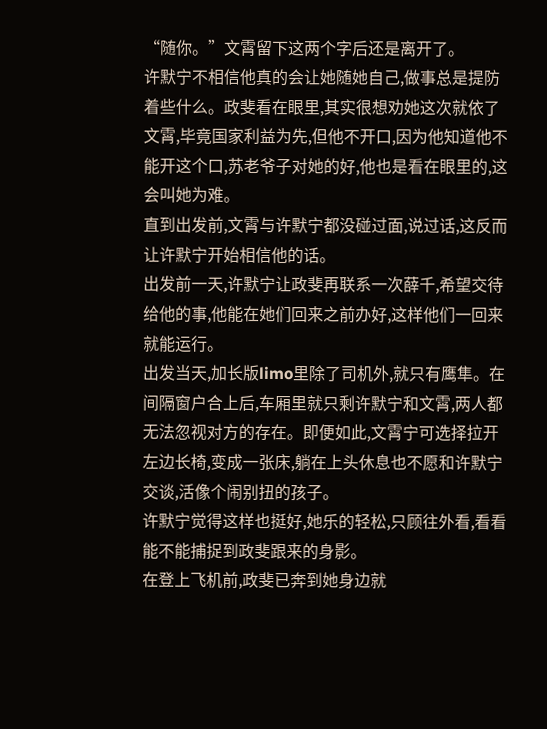“随你。”文霄留下这两个字后还是离开了。
许默宁不相信他真的会让她随她自己,做事总是提防着些什么。政斐看在眼里,其实很想劝她这次就依了文霄,毕竟国家利益为先,但他不开口,因为他知道他不能开这个口,苏老爷子对她的好,他也是看在眼里的,这会叫她为难。
直到出发前,文霄与许默宁都没碰过面,说过话,这反而让许默宁开始相信他的话。
出发前一天,许默宁让政斐再联系一次薛千,希望交待给他的事,他能在她们回来之前办好,这样他们一回来就能运行。
出发当天,加长版limo里除了司机外,就只有鹰隼。在间隔窗户合上后,车厢里就只剩许默宁和文霄,两人都无法忽视对方的存在。即便如此,文霄宁可选择拉开左边长椅,变成一张床,躺在上头休息也不愿和许默宁交谈,活像个闹别扭的孩子。
许默宁觉得这样也挺好,她乐的轻松,只顾往外看,看看能不能捕捉到政斐跟来的身影。
在登上飞机前,政斐已奔到她身边就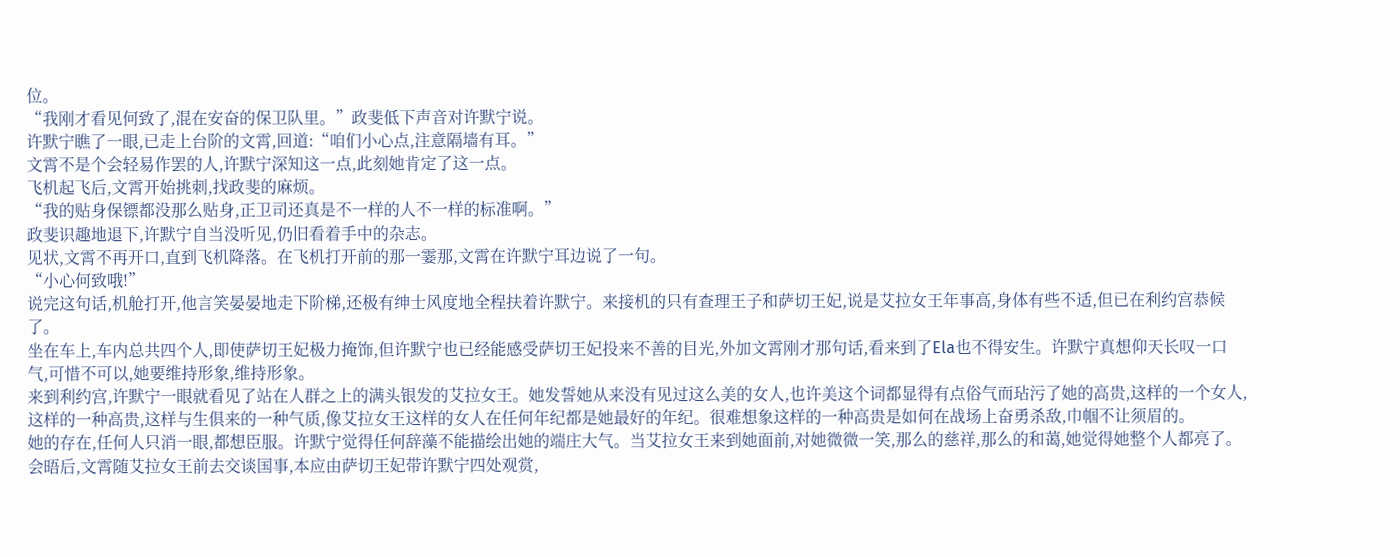位。
“我刚才看见何致了,混在安奋的保卫队里。”政斐低下声音对许默宁说。
许默宁瞧了一眼,已走上台阶的文霄,回道:“咱们小心点,注意隔墙有耳。”
文霄不是个会轻易作罢的人,许默宁深知这一点,此刻她肯定了这一点。
飞机起飞后,文霄开始挑刺,找政斐的麻烦。
“我的贴身保镖都没那么贴身,正卫司还真是不一样的人不一样的标准啊。”
政斐识趣地退下,许默宁自当没听见,仍旧看着手中的杂志。
见状,文霄不再开口,直到飞机降落。在飞机打开前的那一霎那,文霄在许默宁耳边说了一句。
“小心何致哦!”
说完这句话,机舱打开,他言笑晏晏地走下阶梯,还极有绅士风度地全程扶着许默宁。来接机的只有查理王子和萨切王妃,说是艾拉女王年事高,身体有些不适,但已在利约宫恭候了。
坐在车上,车内总共四个人,即使萨切王妃极力掩饰,但许默宁也已经能感受萨切王妃投来不善的目光,外加文霄刚才那句话,看来到了Ela也不得安生。许默宁真想仰天长叹一口气,可惜不可以,她要维持形象,维持形象。
来到利约宫,许默宁一眼就看见了站在人群之上的满头银发的艾拉女王。她发誓她从来没有见过这么美的女人,也许美这个词都显得有点俗气而玷污了她的高贵,这样的一个女人,这样的一种高贵,这样与生俱来的一种气质,像艾拉女王这样的女人在任何年纪都是她最好的年纪。很难想象这样的一种高贵是如何在战场上奋勇杀敌,巾帼不让须眉的。
她的存在,任何人只消一眼,都想臣服。许默宁觉得任何辞藻不能描绘出她的端庄大气。当艾拉女王来到她面前,对她微微一笑,那么的慈祥,那么的和蔼,她觉得她整个人都亮了。
会晤后,文霄随艾拉女王前去交谈国事,本应由萨切王妃带许默宁四处观赏,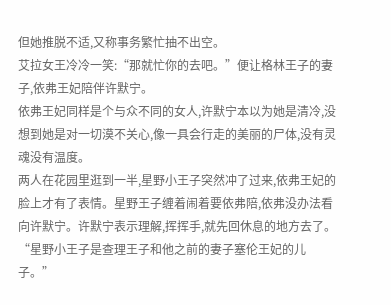但她推脱不适,又称事务繁忙抽不出空。
艾拉女王冷冷一笑:“那就忙你的去吧。”便让格林王子的妻子,依弗王妃陪伴许默宁。
依弗王妃同样是个与众不同的女人,许默宁本以为她是清冷,没想到她是对一切漠不关心,像一具会行走的美丽的尸体,没有灵魂没有温度。
两人在花园里逛到一半,星野小王子突然冲了过来,依弗王妃的脸上才有了表情。星野王子缠着闹着要依弗陪,依弗没办法看向许默宁。许默宁表示理解,挥挥手,就先回休息的地方去了。
“星野小王子是查理王子和他之前的妻子塞伦王妃的儿子。”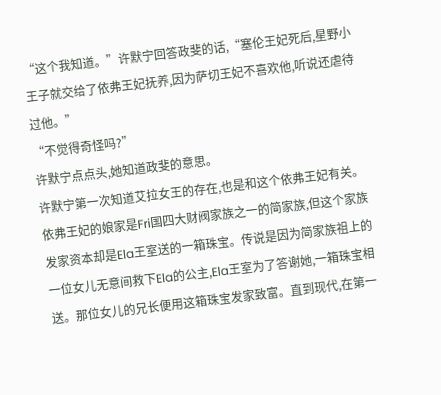“这个我知道。”许默宁回答政斐的话,“塞伦王妃死后,星野小王子就交给了依弗王妃抚养,因为萨切王妃不喜欢他,听说还虐待过他。”
“不觉得奇怪吗?”
许默宁点点头,她知道政斐的意思。
许默宁第一次知道艾拉女王的存在,也是和这个依弗王妃有关。依弗王妃的娘家是Fri国四大财阀家族之一的简家族,但这个家族发家资本却是Ela王室送的一箱珠宝。传说是因为简家族祖上的一位女儿无意间救下Ela的公主,Ela王室为了答谢她,一箱珠宝相送。那位女儿的兄长便用这箱珠宝发家致富。直到现代,在第一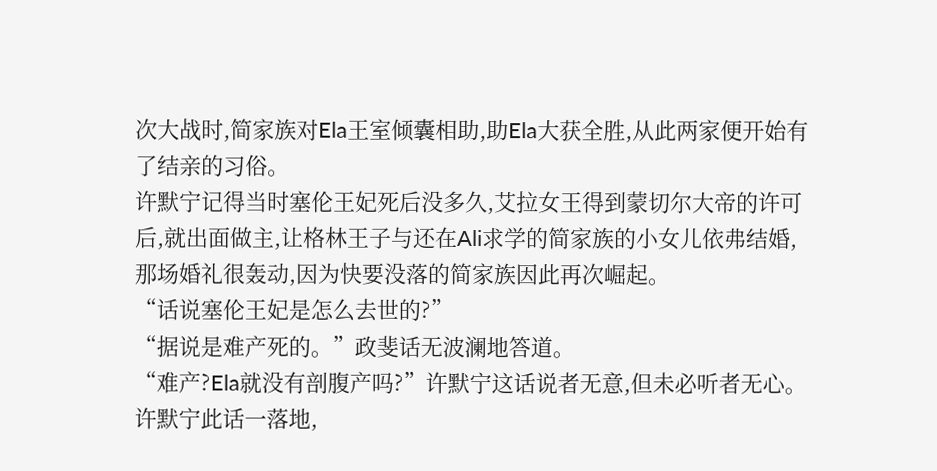次大战时,简家族对Ela王室倾囊相助,助Ela大获全胜,从此两家便开始有了结亲的习俗。
许默宁记得当时塞伦王妃死后没多久,艾拉女王得到蒙切尔大帝的许可后,就出面做主,让格林王子与还在Ali求学的简家族的小女儿依弗结婚,那场婚礼很轰动,因为快要没落的简家族因此再次崛起。
“话说塞伦王妃是怎么去世的?”
“据说是难产死的。”政斐话无波澜地答道。
“难产?Ela就没有剖腹产吗?”许默宁这话说者无意,但未必听者无心。
许默宁此话一落地,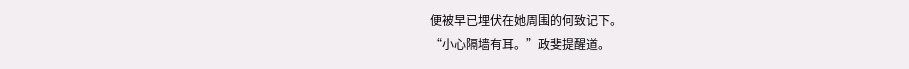便被早已埋伏在她周围的何致记下。
“小心隔墙有耳。”政斐提醒道。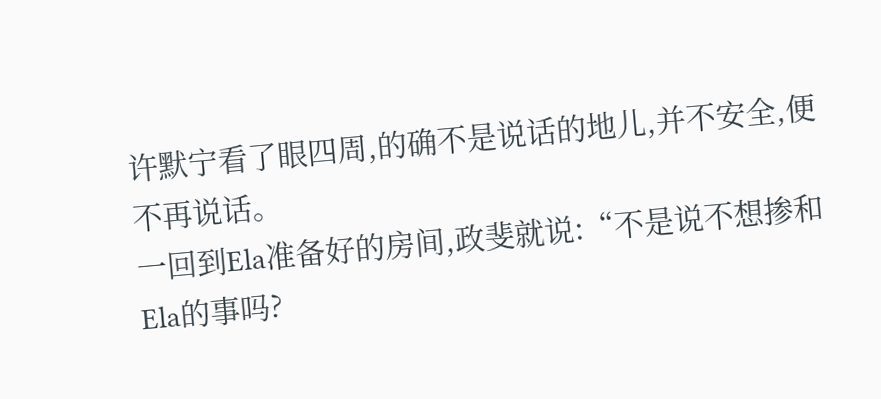许默宁看了眼四周,的确不是说话的地儿,并不安全,便不再说话。
一回到Ela准备好的房间,政斐就说:“不是说不想掺和Ela的事吗?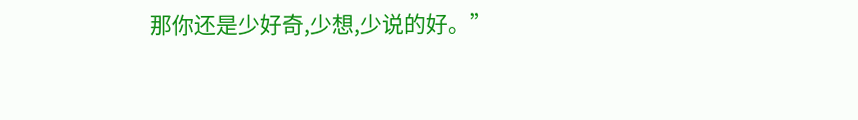那你还是少好奇,少想,少说的好。”